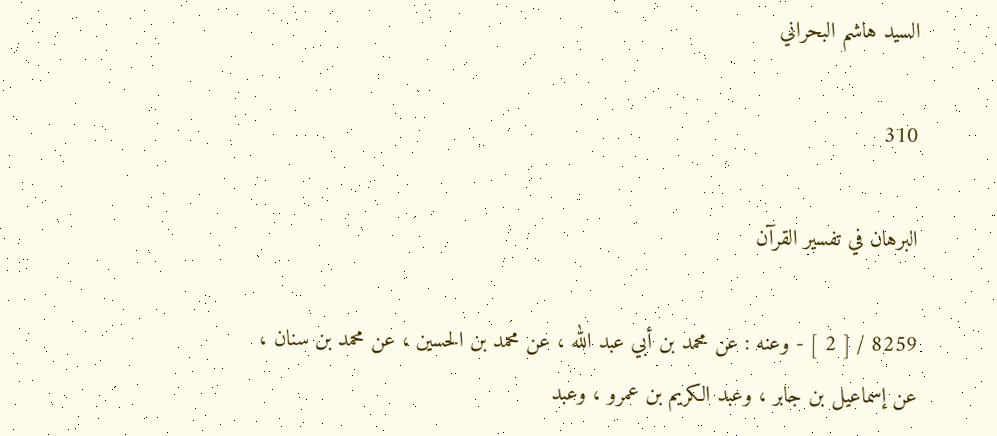السيد هاشم البحراني

310

البرهان في تفسير القرآن

8259 / [ 2 ] - وعنه : عن محمد بن أبي عبد الله ، عن محمد بن الحسين ، عن محمد بن سنان ، عن إسماعيل بن جابر ، وعبد الكريم بن عمرو ، وعبد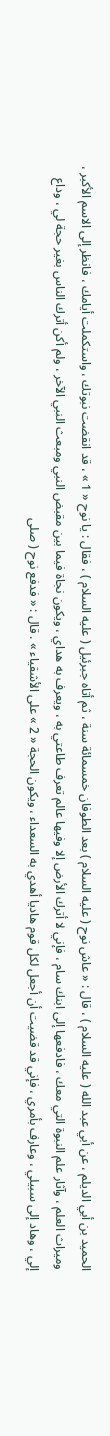الحميد بن أبي الديلم ، عن أبي عبد الله ( عليه السلام ) ، قال : « عاش نوح ( عليه السلام ) بعد الطوفان خمسمائة سنة ، ثم أتاه جبرئيل ( عليه السلام ) ، فقال : يا نوح « 1 » ، قد انقضت نبوتك ، واستكملت أيامك ، فانظر إلى الاسم الأكبر ، وميراث العلم ، وآثار علم النبوة التي معك ، فادفعها إلى ابنك سام ، فإني لا أترك الأرض إلا وفيها عالم تعرف طاعتي به ، ويعرف به هداي ، ويكون نجاة فيما بين مقبض النبي ومبعث النبي الآخر ، ولم أكن أترك الناس بغير حجة لي ، وداع إلي ، وهاد إلى سبيلي ، وعارف بأمري ، فإني قد قضيت أن أجعل لكل قوم هاديا أهدي به السعداء ، ويكون الحجة « 2 » على الأشقياء » . قال : « فدفع نوح ( صلى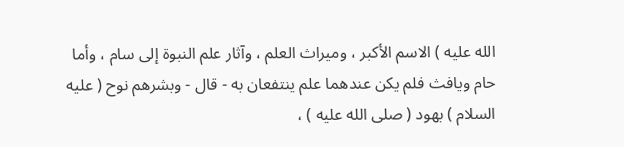الله عليه ) الاسم الأكبر ، وميراث العلم ، وآثار علم النبوة إلى سام ، وأما حام ويافث فلم يكن عندهما علم ينتفعان به - قال - وبشرهم نوح ( عليه السلام ) بهود ( صلى الله عليه ) ،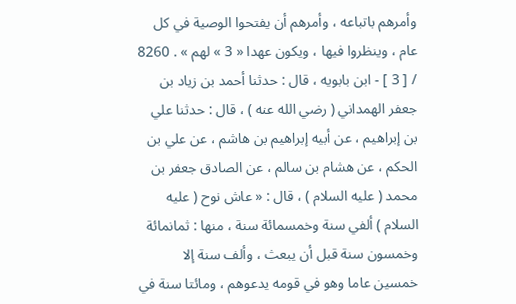وأمرهم باتباعه ، وأمرهم أن يفتحوا الوصية في كل عام ، وينظروا فيها ، ويكون عهدا « 3 » لهم » . 8260 / [ 3 ] - ابن بابويه ، قال : حدثنا أحمد بن زياد بن جعفر الهمداني ( رضي الله عنه ) ، قال : حدثنا علي بن إبراهيم ، عن أبيه إبراهيم بن هاشم ، عن علي بن الحكم ، عن هشام بن سالم ، عن الصادق جعفر بن محمد ( عليه السلام ) ، قال : « عاش نوح ( عليه السلام ) ألفي سنة وخمسمائة سنة ، منها : ثمانمائة وخمسون سنة قبل أن يبعث ، وألف سنة إلا خمسين عاما وهو في قومه يدعوهم ، ومائتا سنة في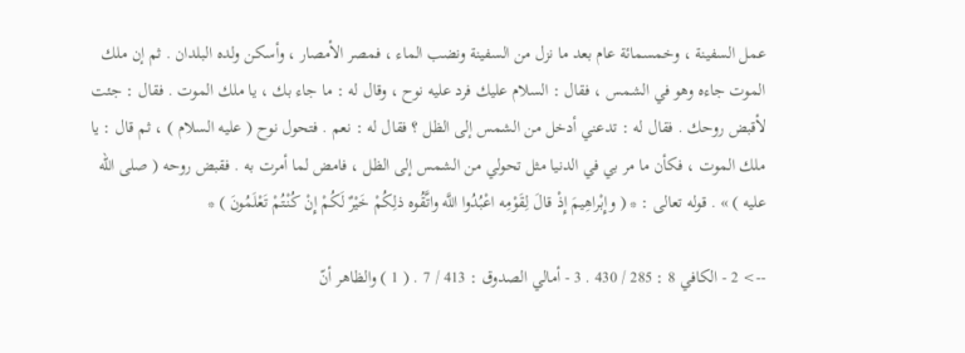عمل السفينة ، وخمسمائة عام بعد ما نزل من السفينة ونضب الماء ، فمصر الأمصار ، وأسكن ولده البلدان . ثم إن ملك الموت جاءه وهو في الشمس ، فقال : السلام عليك فرد عليه نوح ، وقال له : ما جاء بك ، يا ملك الموت . فقال : جئت لأقبض روحك . فقال له : تدعني أدخل من الشمس إلى الظل ؟ فقال له : نعم . فتحول نوح ( عليه السلام ) ، ثم قال : يا ملك الموت ، فكأن ما مر بي في الدنيا مثل تحولي من الشمس إلى الظل ، فامض لما أمرت به . فقبض روحه ( صلى الله عليه ) » . قوله تعالى : * ( وإِبْراهِيمَ إِذْ قالَ لِقَوْمِه اعْبُدُوا اللَّه واتَّقُوه ذلِكُمْ خَيْرٌ لَكُمْ إِنْ كُنْتُمْ تَعْلَمُونَ ) *

--> 2 - الكافي 8 : 285 / 430 . 3 - أمالي الصدوق : 413 / 7 . ( 1 ) والظاهر أنّ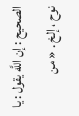الصحيح : إن اللَّه يقول : يا نوح ، إلخ . « من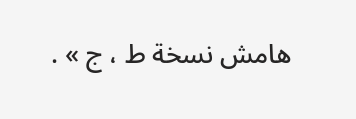هامش نسخة ط ، ج » .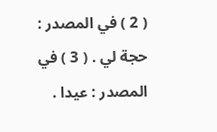( 2 ) في المصدر : حجة لي . ( 3 ) في المصدر : عيدا .